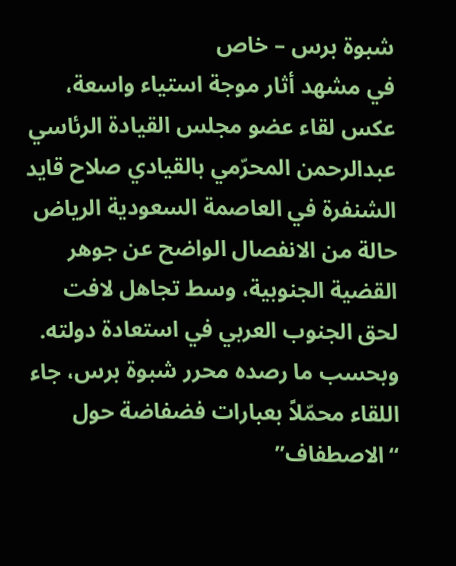شبوة برس – خاص
في مشهد أثار موجة استياء واسعة، عكس لقاء عضو مجلس القيادة الرئاسي عبدالرحمن المحرّمي بالقيادي صلاح قايد الشنفرة في العاصمة السعودية الرياض حالة من الانفصال الواضح عن جوهر القضية الجنوبية، وسط تجاهل لافت لحق الجنوب العربي في استعادة دولته.
وبحسب ما رصده محرر شبوة برس، جاء اللقاء محمّلاً بعبارات فضفاضة حول “الاصطفاف”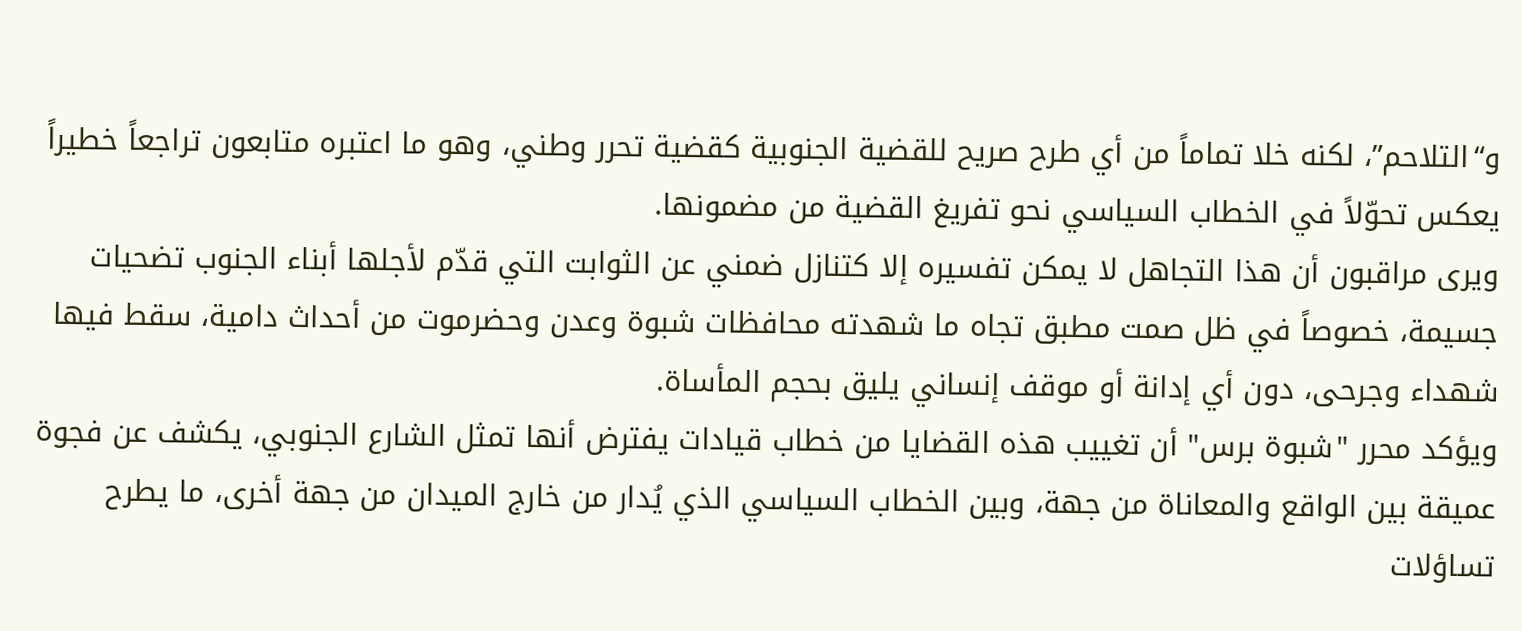و“التلاحم”، لكنه خلا تماماً من أي طرح صريح للقضية الجنوبية كقضية تحرر وطني، وهو ما اعتبره متابعون تراجعاً خطيراً يعكس تحوّلاً في الخطاب السياسي نحو تفريغ القضية من مضمونها.
ويرى مراقبون أن هذا التجاهل لا يمكن تفسيره إلا كتنازل ضمني عن الثوابت التي قدّم لأجلها أبناء الجنوب تضحيات جسيمة، خصوصاً في ظل صمت مطبق تجاه ما شهدته محافظات شبوة وعدن وحضرموت من أحداث دامية، سقط فيها شهداء وجرحى، دون أي إدانة أو موقف إنساني يليق بحجم المأساة.
ويؤكد محرر "شبوة برس" أن تغييب هذه القضايا من خطاب قيادات يفترض أنها تمثل الشارع الجنوبي، يكشف عن فجوة عميقة بين الواقع والمعاناة من جهة، وبين الخطاب السياسي الذي يُدار من خارج الميدان من جهة أخرى، ما يطرح تساؤلات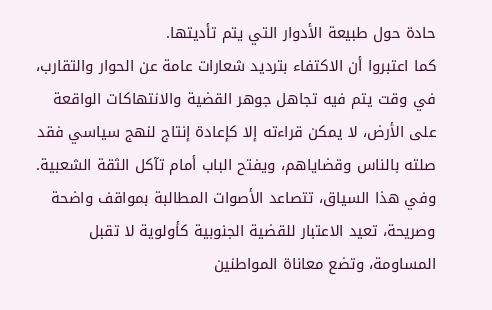حادة حول طبيعة الأدوار التي يتم تأديتها.
كما اعتبروا أن الاكتفاء بترديد شعارات عامة عن الحوار والتقارب، في وقت يتم فيه تجاهل جوهر القضية والانتهاكات الواقعة على الأرض، لا يمكن قراءته إلا كإعادة إنتاج لنهج سياسي فقد صلته بالناس وقضاياهم، ويفتح الباب أمام تآكل الثقة الشعبية.
وفي هذا السياق، تتصاعد الأصوات المطالبة بمواقف واضحة وصريحة، تعيد الاعتبار للقضية الجنوبية كأولوية لا تقبل المساومة، وتضع معاناة المواطنين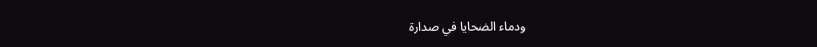ودماء الضحايا في صدارة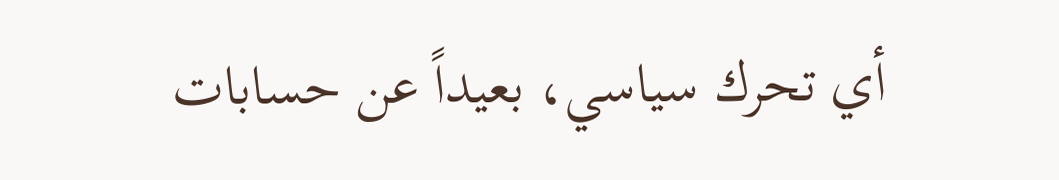أي تحرك سياسي، بعيداً عن حسابات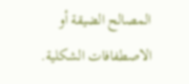المصالح الضيقة أو الاصطفافات الشكلية.